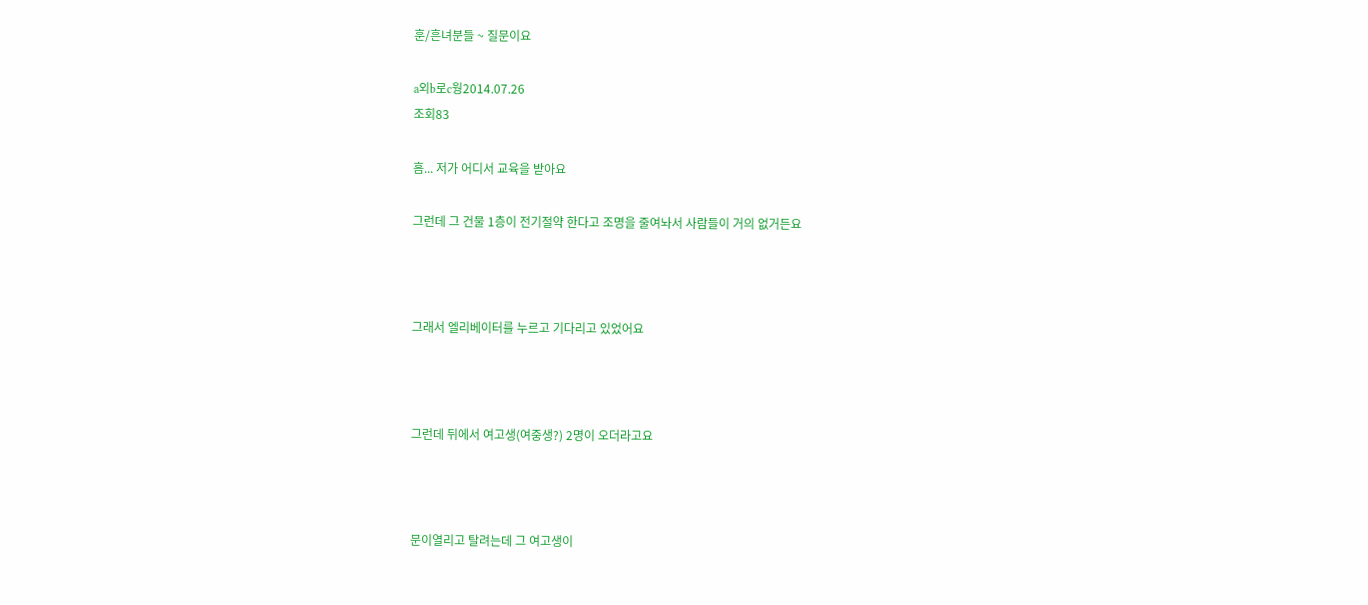훈/흔녀분들 ~ 질문이요

a외b로c웡2014.07.26
조회83

흠... 저가 어디서 교육을 받아요

그런데 그 건물 1층이 전기절약 한다고 조명을 줄여놔서 사람들이 거의 없거든요



그래서 엘리베이터를 누르고 기다리고 있었어요



그런데 뒤에서 여고생(여중생?) 2명이 오더라고요



문이열리고 탈려는데 그 여고생이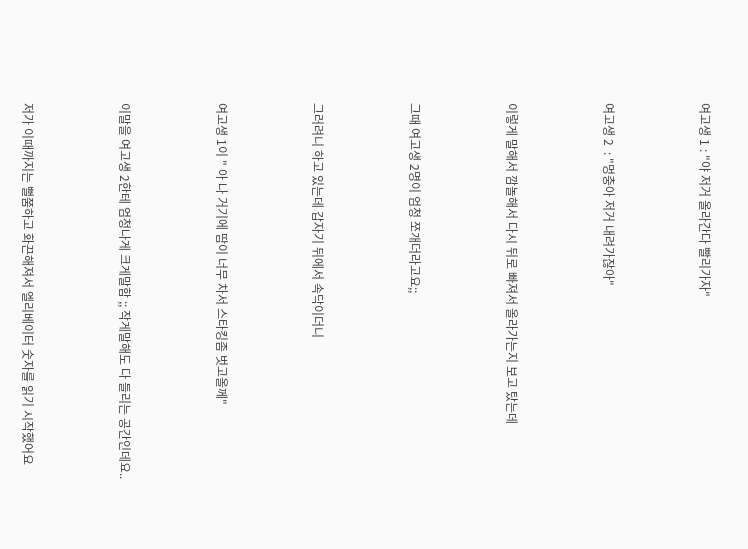여고생 1 : "야 저거 올라간다 빨리가자"



여고생 2  : "멍충아 저거 내려가잖아"



이렇게 말해서 깜놀해서 다시 뒤로 빠져서 올라가는지 보고 탔는데



그때 여고생 2명이 엄청 쪼개더라고요;;



그러려니 하고 있는데 갑자기 뒤에서 속닥이더니



여고생 1이 " 아 나 거기에 땀이 너무 차서 스타킹좀 벗고올께"



이말을 여고생 2한테 엄청나게 크게말함 ;; 작게말해도 다 들리는 공간인데요..



저가 이때까지는 뻘쭘하고 화끈해져서 엘리베이터 숫자를 읽기 시작했어요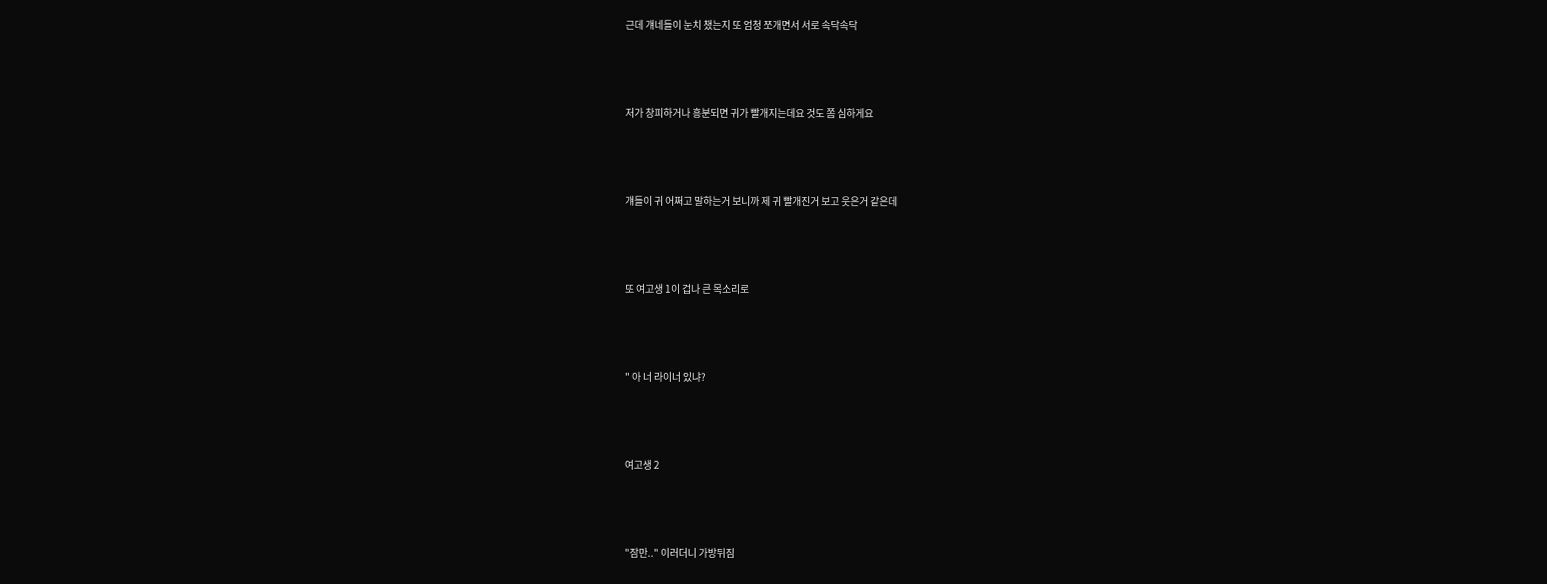근데 걔네들이 눈치 챘는지 또 엄청 쪼개면서 서로 속닥속닥



저가 창피하거나 흥분되면 귀가 빨개지는데요 것도 쫌 심하게요



걔들이 귀 어쩌고 말하는거 보니까 제 귀 빨개진거 보고 웃은거 같은데



또 여고생 1이 겁나 큰 목소리로



" 아 너 라이너 있냐?



여고생 2



"잠만.." 이러더니 가방뒤짐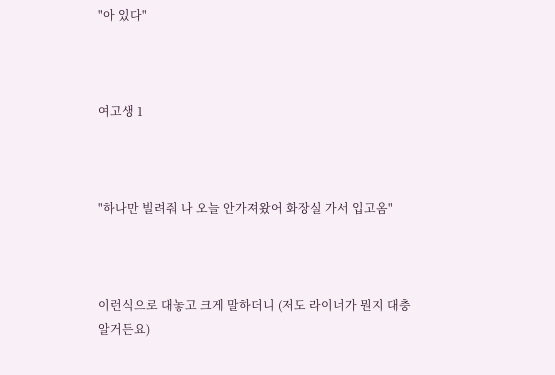"아 있다"



여고생 1



"하나만 빌려줘 나 오늘 안가져왔어 화장실 가서 입고옴"



이런식으로 대놓고 크게 말하더니 (저도 라이너가 뭔지 대충 알거든요)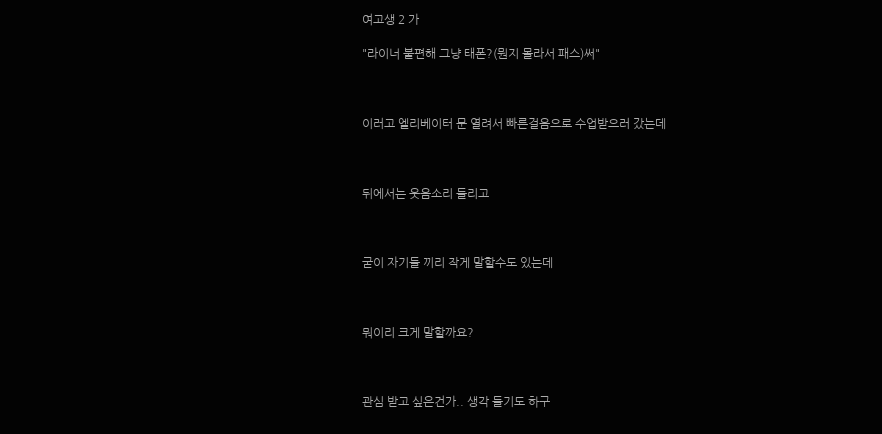여고생 2 가

"라이너 불편해 그냥 태폰?(뭔지 몰라서 패스)써"



이러고 엘리베이터 문 열려서 빠른걸음으로 수업받으러 갔는데



뒤에서는 웃음소리 들리고



굳이 자기들 끼리 작게 말할수도 있는데



뭐이리 크게 말할까요?



관심 받고 싶은건가.. 생각 들기도 하구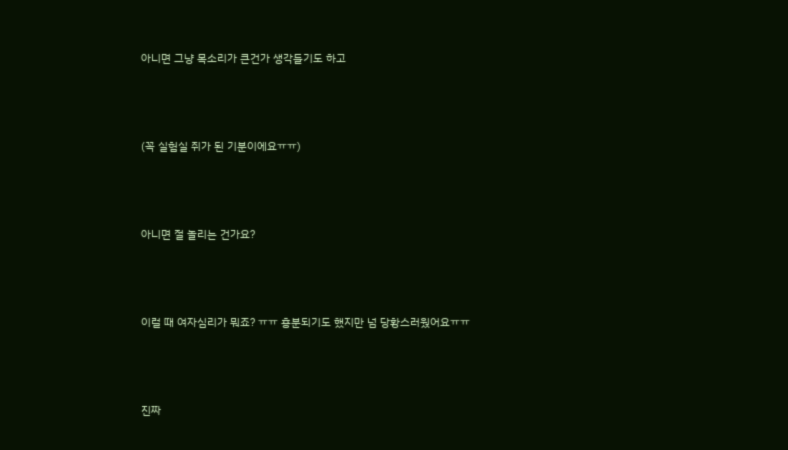아니면 그냥 목소리가 큰건가 생각들기도 하고



(꼭 실험실 쥐가 된 기분이에요ㅠㅠ)



아니면 절 놀리는 건가요?



이럴 때 여자심리가 뭐죠? ㅠㅠ 흥분되기도 했지만 넘 당황스러웠어요ㅠㅠ



진짜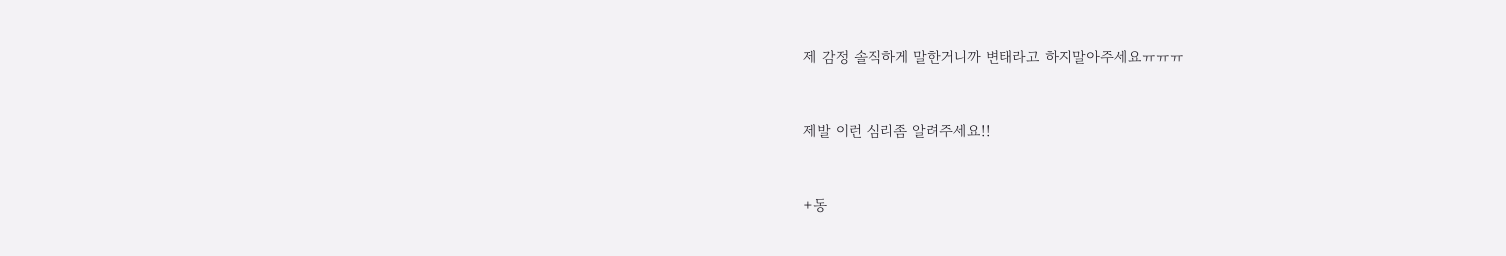제 감정 솔직하게 말한거니까 변태라고 하지말아주세요ㅠㅠㅠ



제발 이런 심리좀 알려주세요!!



+동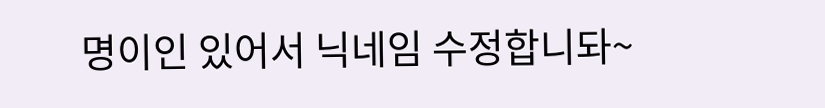명이인 있어서 닉네임 수정합니돠~